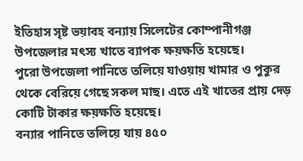ইতিহাস সৃষ্ট ভয়াবহ বন্যায় সিলেটের কোম্পানীগঞ্জ উপজেলার মৎস্য খাতে ব্যাপক ক্ষয়ক্ষতি হয়েছে।
পুরো উপজেলা পানিতে তলিয়ে যাওয়ায় খামার ও পুকুর থেকে বেরিয়ে গেছে সকল মাছ। এতে এই খাতের প্রায় দেড় কোটি টাকার ক্ষয়ক্ষতি হয়েছে।
বন্যার পানিতে তলিয়ে যায় ৪৫০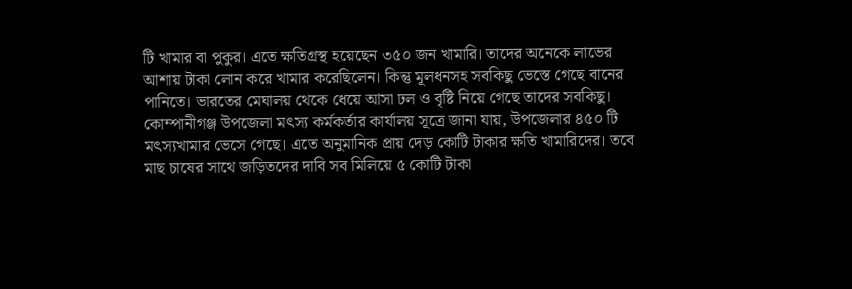টি খামার বা পুকুর। এতে ক্ষতিগ্রস্থ হয়েছেন ৩৫০ জন খামারি। তাদের অনেকে লাভের আশায় টাকা লোন করে খামার করেছিলেন। কিন্তু মূলধনসহ সবকিছু ভেস্তে গেছে বানের পানিতে। ভারতের মেঘালয় থেকে ধেয়ে আসা ঢল ও বৃষ্টি নিয়ে গেছে তাদের সবকিছু।
কোম্পানীগঞ্জ উপজেলা মৎস্য কর্মকর্তার কার্যালয় সূত্রে জানা যায়, উপজেলার ৪৫০ টি মৎস্যখামার ভেসে গেছে। এতে অনুমানিক প্রায় দেড় কোটি টাকার ক্ষতি খামারিদের। তবে মাছ চাষের সাথে জড়িতদের দাবি সব মিলিয়ে ৫ কোটি টাকা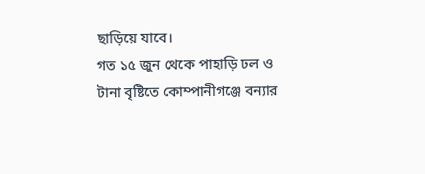ছাড়িয়ে যাবে।
গত ১৫ জুন থেকে পাহাড়ি ঢল ও টানা বৃষ্টিতে কোম্পানীগঞ্জে বন্যার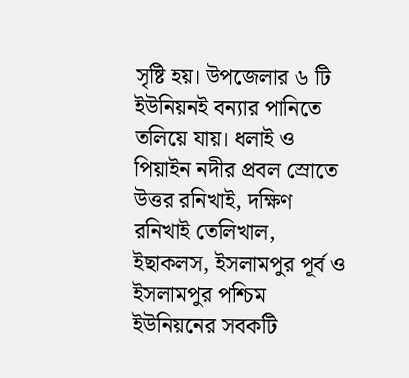সৃষ্টি হয়। উপজেলার ৬ টি ইউনিয়নই বন্যার পানিতে তলিয়ে যায়। ধলাই ও পিয়াইন নদীর প্রবল স্রোতে উত্তর রনিখাই, দক্ষিণ রনিখাই তেলিখাল, ইছাকলস, ইসলামপুর পূর্ব ও ইসলামপুর পশ্চিম ইউনিয়নের সবকটি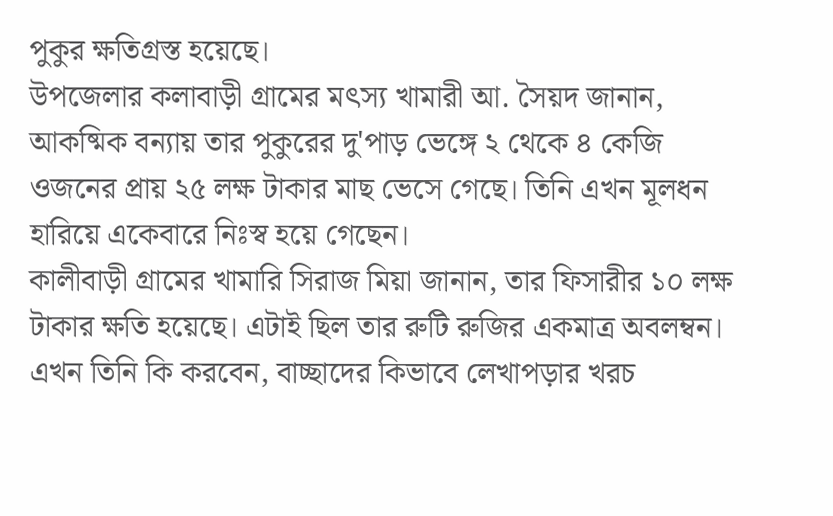পুকুর ক্ষতিগ্রস্ত হয়েছে।
উপজেলার কলাবাড়ী গ্রামের মৎস্য খামারী আ. সৈয়দ জানান, আকষ্মিক বন্যায় তার পুকুরের দু'পাড় ভেঙ্গে ২ থেকে ৪ কেজি ওজনের প্রায় ২৫ লক্ষ টাকার মাছ ভেসে গেছে। তিনি এখন মূলধন হারিয়ে একেবারে নিঃস্ব হয়ে গেছেন।
কালীবাড়ী গ্রামের খামারি সিরাজ মিয়া জানান, তার ফিসারীর ১০ লক্ষ টাকার ক্ষতি হয়েছে। এটাই ছিল তার রুটি রুজির একমাত্র অবলম্বন। এখন তিনি কি করবেন, বাচ্ছাদের কিভাবে লেখাপড়ার খরচ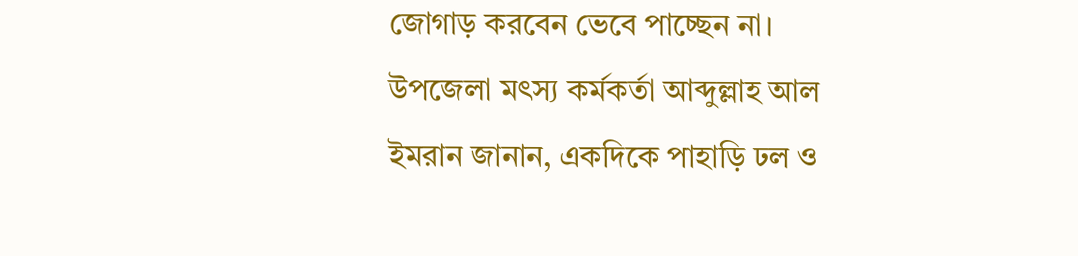জোগাড় করবেন ভেবে পাচ্ছেন না।
উপজেলা মৎস্য কর্মকর্তা আব্দুল্লাহ আল ইমরান জানান, একদিকে পাহাড়ি ঢল ও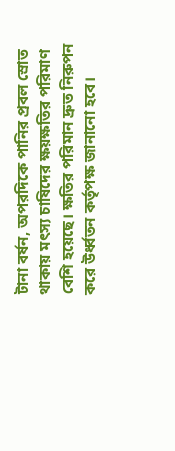টানা বর্ষন, অপরদিকে পানির প্রবল স্রোত থাকায় মৎস্য চাষিদের ক্ষয়ক্ষতির পরিমাণ বেশি হয়েছে। ক্ষতির পরিমান দ্রুত নিরুপন করে উর্ধ্বতন কর্তৃপক্ষ জানানো হবে।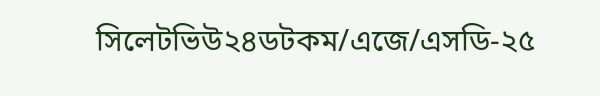সিলেটভিউ২৪ডটকম/এজে/এসডি-২৫